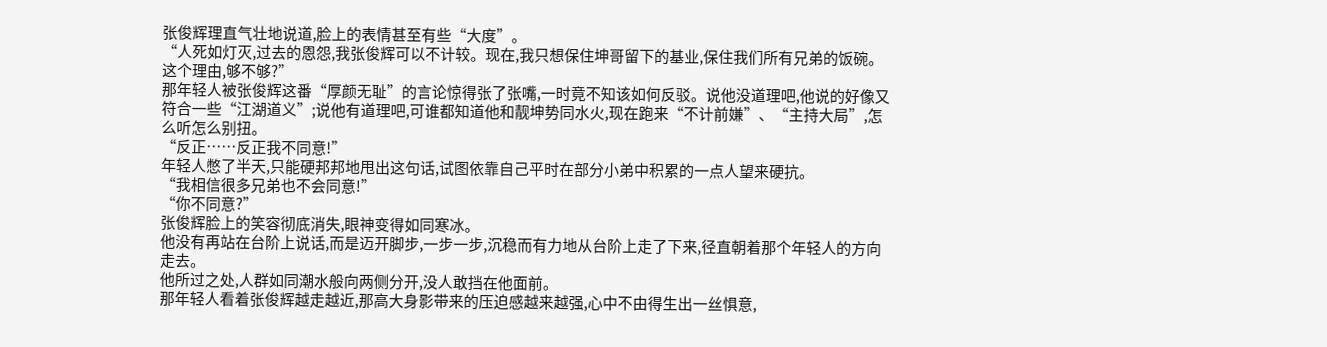张俊辉理直气壮地说道,脸上的表情甚至有些“大度”。
“人死如灯灭,过去的恩怨,我张俊辉可以不计较。现在,我只想保住坤哥留下的基业,保住我们所有兄弟的饭碗。这个理由,够不够?”
那年轻人被张俊辉这番“厚颜无耻”的言论惊得张了张嘴,一时竟不知该如何反驳。说他没道理吧,他说的好像又符合一些“江湖道义”;说他有道理吧,可谁都知道他和靓坤势同水火,现在跑来“不计前嫌”、“主持大局”,怎么听怎么别扭。
“反正……反正我不同意!”
年轻人憋了半天,只能硬邦邦地甩出这句话,试图依靠自己平时在部分小弟中积累的一点人望来硬抗。
“我相信很多兄弟也不会同意!”
“你不同意?”
张俊辉脸上的笑容彻底消失,眼神变得如同寒冰。
他没有再站在台阶上说话,而是迈开脚步,一步一步,沉稳而有力地从台阶上走了下来,径直朝着那个年轻人的方向走去。
他所过之处,人群如同潮水般向两侧分开,没人敢挡在他面前。
那年轻人看着张俊辉越走越近,那高大身影带来的压迫感越来越强,心中不由得生出一丝惧意,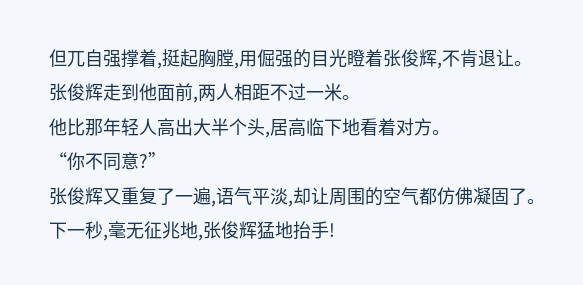但兀自强撑着,挺起胸膛,用倔强的目光瞪着张俊辉,不肯退让。
张俊辉走到他面前,两人相距不过一米。
他比那年轻人高出大半个头,居高临下地看着对方。
“你不同意?”
张俊辉又重复了一遍,语气平淡,却让周围的空气都仿佛凝固了。
下一秒,毫无征兆地,张俊辉猛地抬手!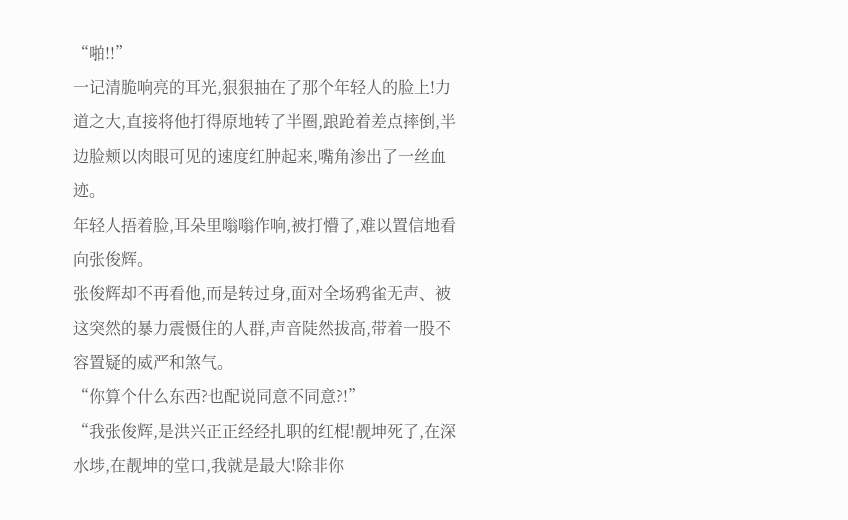“啪!!”
一记清脆响亮的耳光,狠狠抽在了那个年轻人的脸上!力道之大,直接将他打得原地转了半圈,踉跄着差点摔倒,半边脸颊以肉眼可见的速度红肿起来,嘴角渗出了一丝血迹。
年轻人捂着脸,耳朵里嗡嗡作响,被打懵了,难以置信地看向张俊辉。
张俊辉却不再看他,而是转过身,面对全场鸦雀无声、被这突然的暴力震慑住的人群,声音陡然拔高,带着一股不容置疑的威严和煞气。
“你算个什么东西?也配说同意不同意?!”
“我张俊辉,是洪兴正正经经扎职的红棍!靓坤死了,在深水埗,在靓坤的堂口,我就是最大!除非你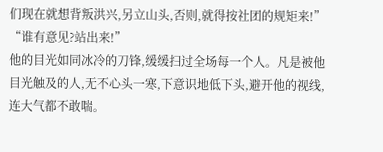们现在就想背叛洪兴,另立山头,否则,就得按社团的规矩来!”
“谁有意见?站出来!”
他的目光如同冰冷的刀锋,缓缓扫过全场每一个人。凡是被他目光触及的人,无不心头一寒,下意识地低下头,避开他的视线,连大气都不敢喘。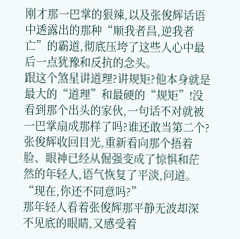刚才那一巴掌的狠辣,以及张俊辉话语中透露出的那种“顺我者昌,逆我者亡”的霸道,彻底压垮了这些人心中最后一点犹豫和反抗的念头。
跟这个煞星讲道理?讲规矩?他本身就是最大的“道理”和最硬的“规矩”!没看到那个出头的家伙,一句话不对就被一巴掌扇成那样了吗?谁还敢当第二个?
张俊辉收回目光,重新看向那个捂着脸、眼神已经从倔强变成了惊惧和茫然的年轻人,语气恢复了平淡,问道。
“现在,你还不同意吗?”
那年轻人看着张俊辉那平静无波却深不见底的眼睛,又感受着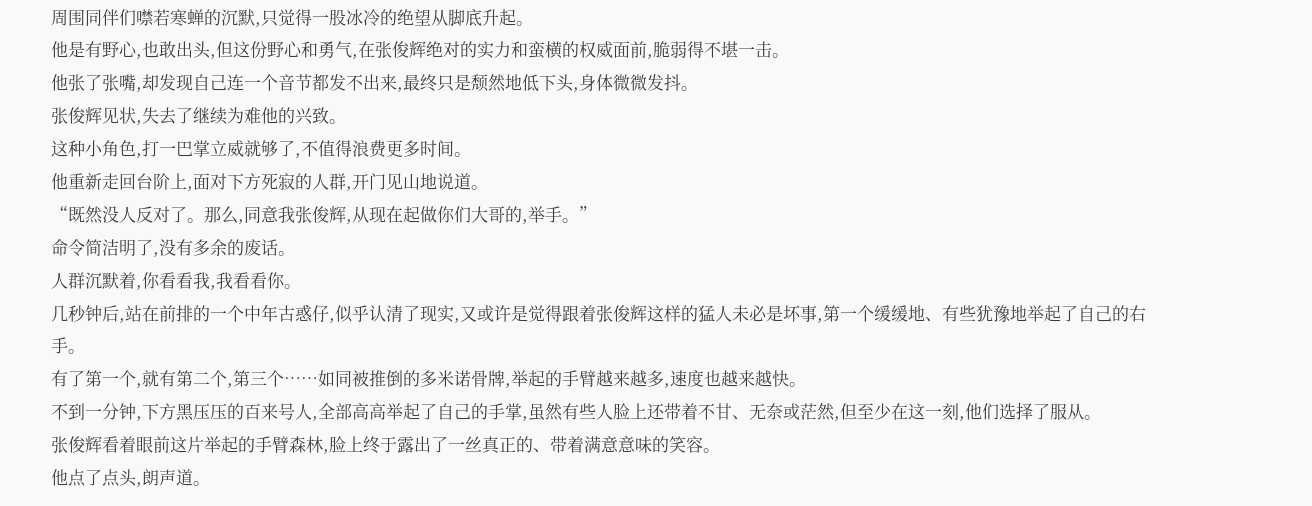周围同伴们噤若寒蝉的沉默,只觉得一股冰冷的绝望从脚底升起。
他是有野心,也敢出头,但这份野心和勇气,在张俊辉绝对的实力和蛮横的权威面前,脆弱得不堪一击。
他张了张嘴,却发现自己连一个音节都发不出来,最终只是颓然地低下头,身体微微发抖。
张俊辉见状,失去了继续为难他的兴致。
这种小角色,打一巴掌立威就够了,不值得浪费更多时间。
他重新走回台阶上,面对下方死寂的人群,开门见山地说道。
“既然没人反对了。那么,同意我张俊辉,从现在起做你们大哥的,举手。”
命令简洁明了,没有多余的废话。
人群沉默着,你看看我,我看看你。
几秒钟后,站在前排的一个中年古惑仔,似乎认清了现实,又或许是觉得跟着张俊辉这样的猛人未必是坏事,第一个缓缓地、有些犹豫地举起了自己的右手。
有了第一个,就有第二个,第三个……如同被推倒的多米诺骨牌,举起的手臂越来越多,速度也越来越快。
不到一分钟,下方黑压压的百来号人,全部高高举起了自己的手掌,虽然有些人脸上还带着不甘、无奈或茫然,但至少在这一刻,他们选择了服从。
张俊辉看着眼前这片举起的手臂森林,脸上终于露出了一丝真正的、带着满意意味的笑容。
他点了点头,朗声道。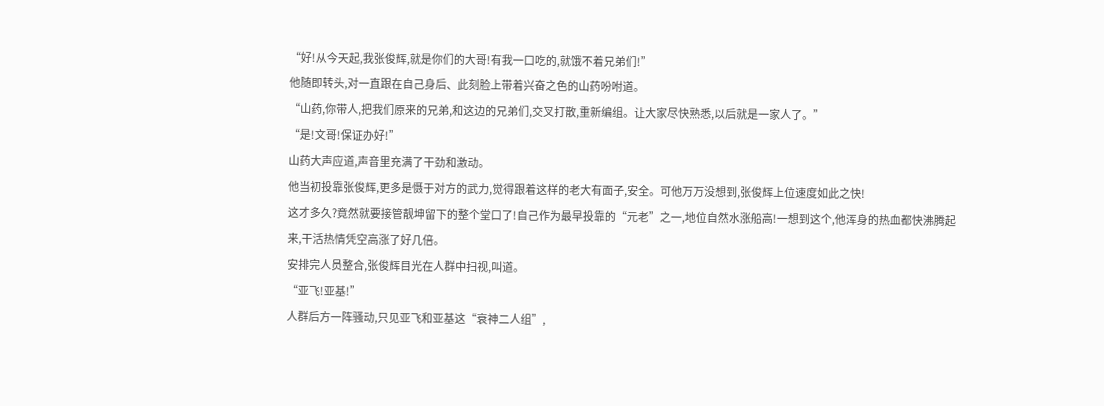“好!从今天起,我张俊辉,就是你们的大哥!有我一口吃的,就饿不着兄弟们!”
他随即转头,对一直跟在自己身后、此刻脸上带着兴奋之色的山药吩咐道。
“山药,你带人,把我们原来的兄弟,和这边的兄弟们,交叉打散,重新编组。让大家尽快熟悉,以后就是一家人了。”
“是!文哥!保证办好!”
山药大声应道,声音里充满了干劲和激动。
他当初投靠张俊辉,更多是慑于对方的武力,觉得跟着这样的老大有面子,安全。可他万万没想到,张俊辉上位速度如此之快!
这才多久?竟然就要接管靓坤留下的整个堂口了!自己作为最早投靠的“元老”之一,地位自然水涨船高!一想到这个,他浑身的热血都快沸腾起来,干活热情凭空高涨了好几倍。
安排完人员整合,张俊辉目光在人群中扫视,叫道。
“亚飞!亚基!”
人群后方一阵骚动,只见亚飞和亚基这“衰神二人组”,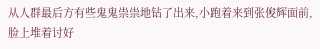从人群最后方有些鬼鬼祟祟地钻了出来,小跑着来到张俊辉面前,脸上堆着讨好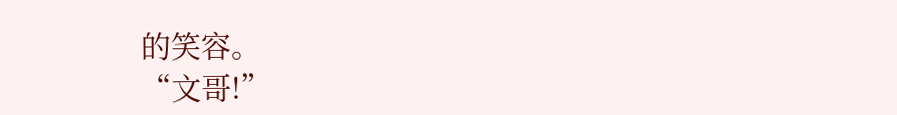的笑容。
“文哥!”